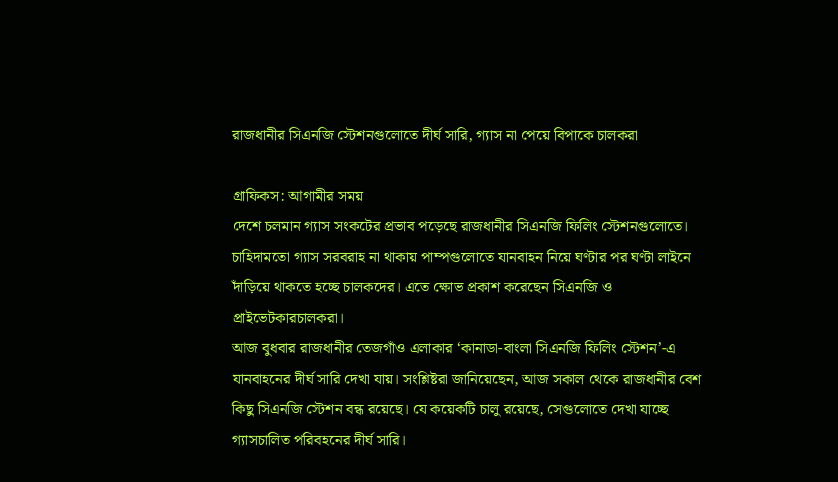রাজধানীর সিএনজি স্টেশনগুলোতে দীর্ঘ সারি, গ্যাস না পেয়ে বিপাকে চালকরা

গ্রাফিকস: আগামীর সময়
দেশে চলমান গ্যাস সংকটের প্রভাব পড়েছে রাজধানীর সিএনজি ফিলিং স্টেশনগুলোতে। চাহিদামতো গ্যাস সরবরাহ না থাকায় পাম্পগুলোতে যানবাহন নিয়ে ঘণ্টার পর ঘণ্টা লাইনে দাঁড়িয়ে থাকতে হচ্ছে চালকদের। এতে ক্ষোভ প্রকাশ করেছেন সিএনজি ও প্রাইভেটকারচালকরা।
আজ বুধবার রাজধানীর তেজগাঁও এলাকার ‘কানাডা-বাংলা সিএনজি ফিলিং স্টেশন’-এ যানবাহনের দীর্ঘ সারি দেখা যায়। সংশ্লিষ্টরা জানিয়েছেন, আজ সকাল থেকে রাজধানীর বেশ কিছু সিএনজি স্টেশন বন্ধ রয়েছে। যে কয়েকটি চালু রয়েছে, সেগুলোতে দেখা যাচ্ছে গ্যাসচালিত পরিবহনের দীর্ঘ সারি।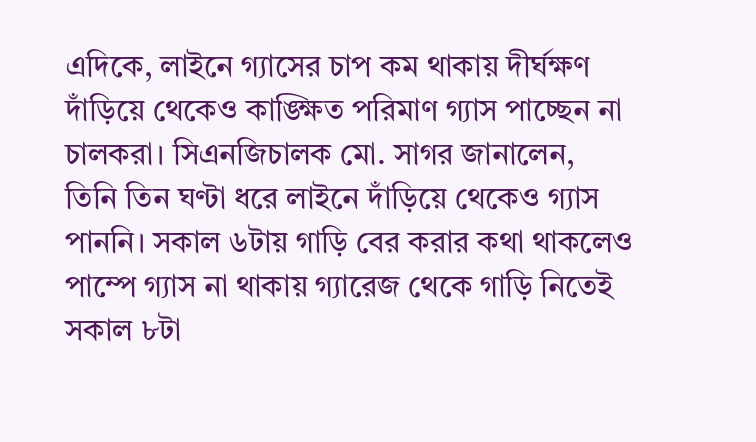এদিকে, লাইনে গ্যাসের চাপ কম থাকায় দীর্ঘক্ষণ দাঁড়িয়ে থেকেও কাঙ্ক্ষিত পরিমাণ গ্যাস পাচ্ছেন না চালকরা। সিএনজিচালক মো. সাগর জানালেন, তিনি তিন ঘণ্টা ধরে লাইনে দাঁড়িয়ে থেকেও গ্যাস পাননি। সকাল ৬টায় গাড়ি বের করার কথা থাকলেও পাম্পে গ্যাস না থাকায় গ্যারেজ থেকে গাড়ি নিতেই সকাল ৮টা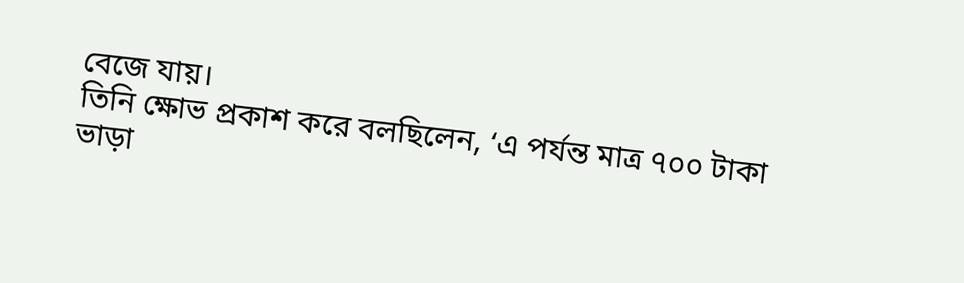বেজে যায়।
তিনি ক্ষোভ প্রকাশ করে বলছিলেন, ‘এ পর্যন্ত মাত্র ৭০০ টাকা ভাড়া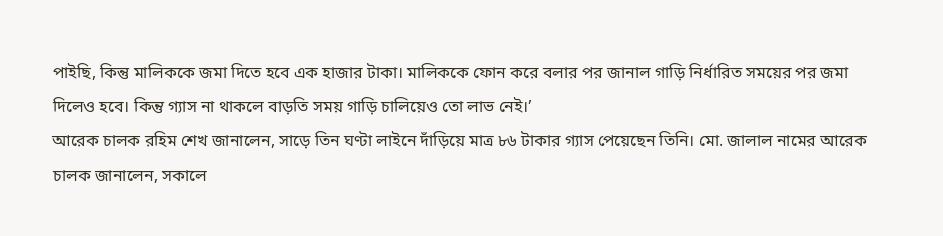পাইছি, কিন্তু মালিককে জমা দিতে হবে এক হাজার টাকা। মালিককে ফোন করে বলার পর জানাল গাড়ি নির্ধারিত সময়ের পর জমা দিলেও হবে। কিন্তু গ্যাস না থাকলে বাড়তি সময় গাড়ি চালিয়েও তো লাভ নেই।’
আরেক চালক রহিম শেখ জানালেন, সাড়ে তিন ঘণ্টা লাইনে দাঁড়িয়ে মাত্র ৮৬ টাকার গ্যাস পেয়েছেন তিনি। মো. জালাল নামের আরেক চালক জানালেন, সকালে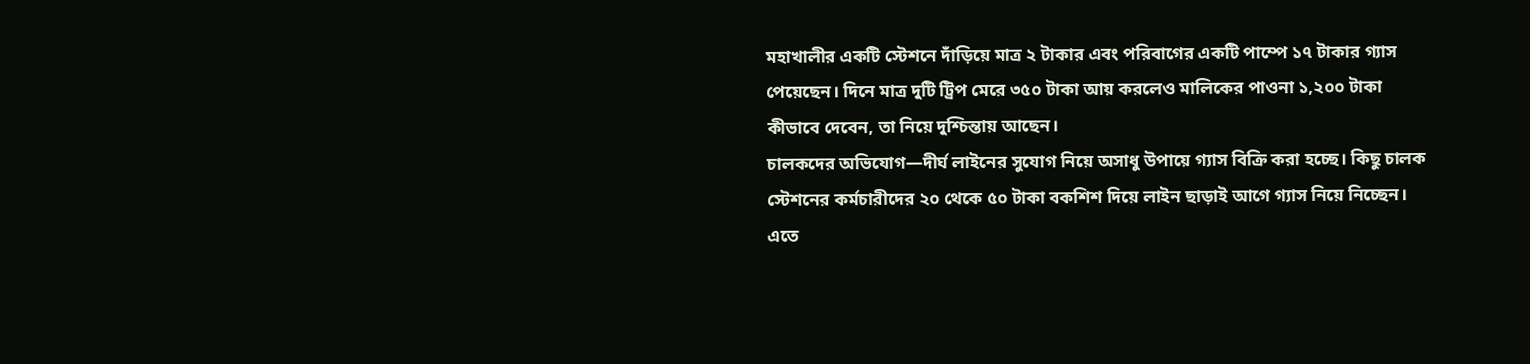মহাখালীর একটি স্টেশনে দাঁড়িয়ে মাত্র ২ টাকার এবং পরিবাগের একটি পাম্পে ১৭ টাকার গ্যাস পেয়েছেন। দিনে মাত্র দুটি ট্রিপ মেরে ৩৫০ টাকা আয় করলেও মালিকের পাওনা ১,২০০ টাকা কীভাবে দেবেন, তা নিয়ে দুশ্চিন্তায় আছেন।
চালকদের অভিযোগ—দীর্ঘ লাইনের সুযোগ নিয়ে অসাধু উপায়ে গ্যাস বিক্রি করা হচ্ছে। কিছু চালক স্টেশনের কর্মচারীদের ২০ থেকে ৫০ টাকা বকশিশ দিয়ে লাইন ছাড়াই আগে গ্যাস নিয়ে নিচ্ছেন। এতে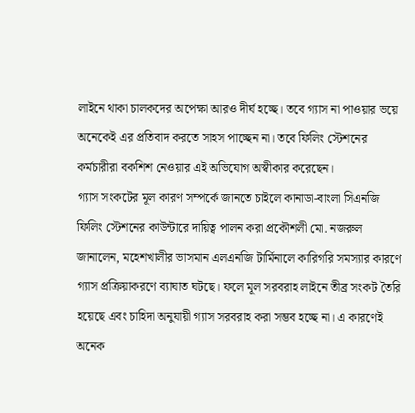লাইনে থাকা চালকদের অপেক্ষা আরও দীর্ঘ হচ্ছে। তবে গ্যাস না পাওয়ার ভয়ে অনেকেই এর প্রতিবাদ করতে সাহস পাচ্ছেন না। তবে ফিলিং স্টেশনের কর্মচারীরা বকশিশ নেওয়ার এই অভিযোগ অস্বীকার করেছেন।
গ্যাস সংকটের মূল কারণ সম্পর্কে জানতে চাইলে কানাডা-বাংলা সিএনজি ফিলিং স্টেশনের কাউন্টারে দায়িত্ব পালন করা প্রকৌশলী মো. নজরুল জানালেন, মহেশখালীর ভাসমান এলএনজি টার্মিনালে কারিগরি সমস্যার কারণে গ্যাস প্রক্রিয়াকরণে ব্যাঘাত ঘটছে। ফলে মূল সরবরাহ লাইনে তীব্র সংকট তৈরি হয়েছে এবং চাহিদা অনুযায়ী গ্যাস সরবরাহ করা সম্ভব হচ্ছে না। এ কারণেই অনেক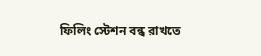ফিলিং স্টেশন বন্ধ রাখতে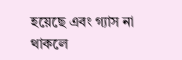হয়েছে এবং গ্যাস না থাকলে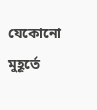যেকোনো মুহূর্তে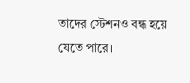তাদের স্টেশনও বন্ধ হয়ে যেতে পারে।